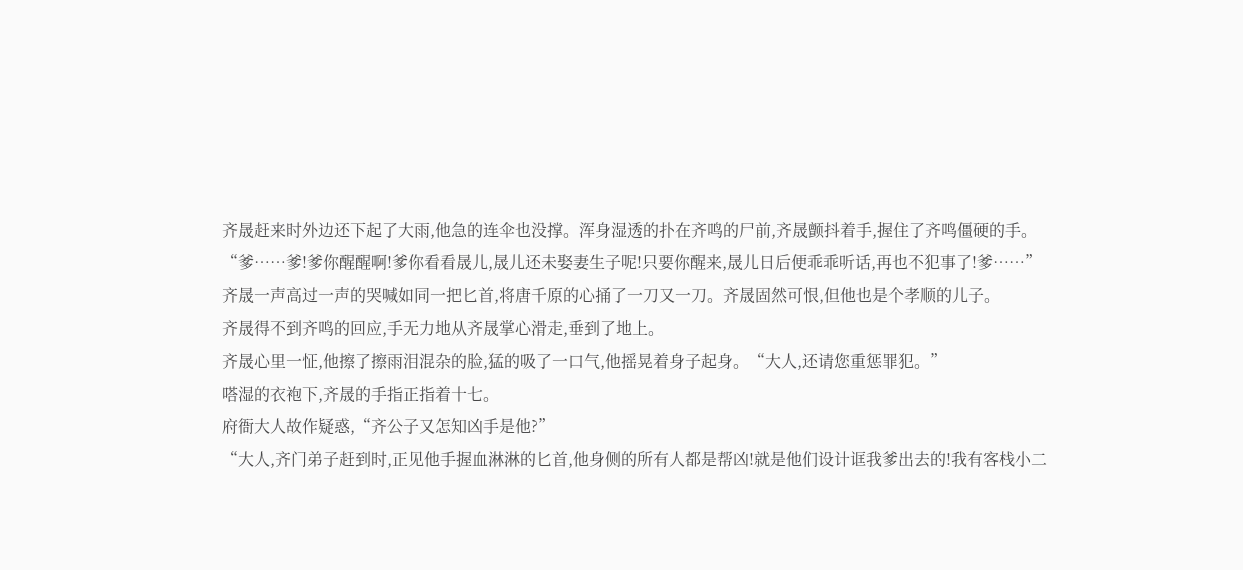齐晟赶来时外边还下起了大雨,他急的连伞也没撑。浑身湿透的扑在齐鸣的尸前,齐晟颤抖着手,握住了齐鸣僵硬的手。
“爹……爹!爹你醒醒啊!爹你看看晟儿,晟儿还未娶妻生子呢!只要你醒来,晟儿日后便乖乖听话,再也不犯事了!爹……”
齐晟一声高过一声的哭喊如同一把匕首,将唐千原的心捅了一刀又一刀。齐晟固然可恨,但他也是个孝顺的儿子。
齐晟得不到齐鸣的回应,手无力地从齐晟掌心滑走,垂到了地上。
齐晟心里一怔,他擦了擦雨泪混杂的脸,猛的吸了一口气,他摇晃着身子起身。“大人,还请您重惩罪犯。”
嗒湿的衣袍下,齐晟的手指正指着十七。
府衙大人故作疑惑,“齐公子又怎知凶手是他?”
“大人,齐门弟子赶到时,正见他手握血淋淋的匕首,他身侧的所有人都是帮凶!就是他们设计诓我爹出去的!我有客栈小二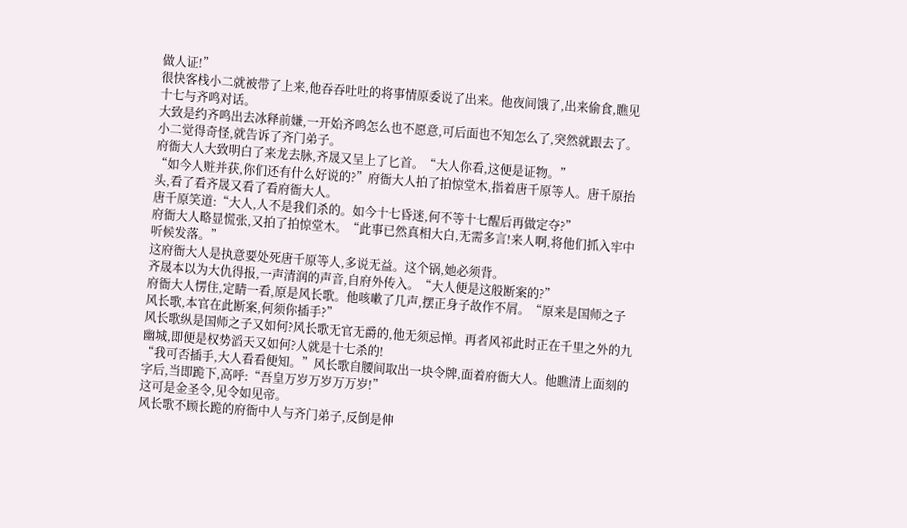做人证!”
很快客栈小二就被带了上来,他吞吞吐吐的将事情原委说了出来。他夜间饿了,出来偷食,瞧见十七与齐鸣对话。
大致是约齐鸣出去冰释前嫌,一开始齐鸣怎么也不愿意,可后面也不知怎么了,突然就跟去了。小二觉得奇怪,就告诉了齐门弟子。
府衙大人大致明白了来龙去脉,齐晟又呈上了匕首。“大人你看,这便是证物。”
“如今人赃并获,你们还有什么好说的?”府衙大人拍了拍惊堂木,指着唐千原等人。唐千原抬头,看了看齐晟又看了看府衙大人。
唐千原笑道:“大人,人不是我们杀的。如今十七昏迷,何不等十七醒后再做定夺?”
府衙大人略显慌张,又拍了拍惊堂木。“此事已然真相大白,无需多言!来人啊,将他们抓入牢中听候发落。”
这府衙大人是执意要处死唐千原等人,多说无益。这个锅,她必须背。
齐晟本以为大仇得报,一声清润的声音,自府外传入。“大人便是这般断案的?”
府衙大人愣住,定睛一看,原是风长歌。他咳嗽了几声,摆正身子故作不屑。“原来是国师之子风长歌,本官在此断案,何须你插手?”
风长歌纵是国师之子又如何?风长歌无官无爵的,他无须忌惮。再者风祁此时正在千里之外的九幽城,即便是权势滔天又如何?人就是十七杀的!
“我可否插手,大人看看便知。”风长歌自腰间取出一块令牌,面着府衙大人。他瞧清上面刻的字后,当即跪下,高呼:“吾皇万岁万岁万万岁!”
这可是金圣令,见令如见帝。
风长歌不顾长跪的府衙中人与齐门弟子,反倒是伸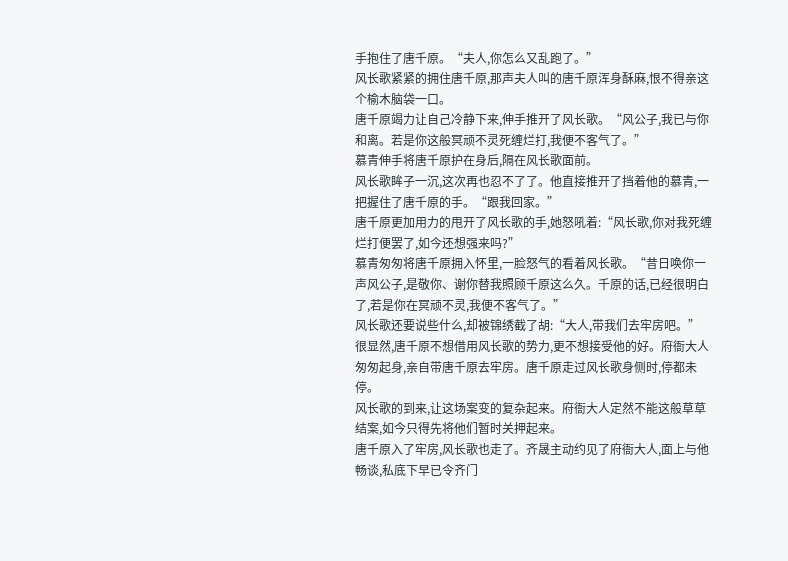手抱住了唐千原。“夫人,你怎么又乱跑了。”
风长歌紧紧的拥住唐千原,那声夫人叫的唐千原浑身酥麻,恨不得亲这个榆木脑袋一口。
唐千原竭力让自己冷静下来,伸手推开了风长歌。“风公子,我已与你和离。若是你这般冥顽不灵死缠烂打,我便不客气了。”
慕青伸手将唐千原护在身后,隔在风长歌面前。
风长歌眸子一沉,这次再也忍不了了。他直接推开了挡着他的慕青,一把握住了唐千原的手。“跟我回家。”
唐千原更加用力的甩开了风长歌的手,她怒吼着:“风长歌,你对我死缠烂打便罢了,如今还想强来吗?”
慕青匆匆将唐千原拥入怀里,一脸怒气的看着风长歌。“昔日唤你一声风公子,是敬你、谢你替我照顾千原这么久。千原的话,已经很明白了,若是你在冥顽不灵,我便不客气了。”
风长歌还要说些什么,却被锦绣截了胡:“大人,带我们去牢房吧。”
很显然,唐千原不想借用风长歌的势力,更不想接受他的好。府衙大人匆匆起身,亲自带唐千原去牢房。唐千原走过风长歌身侧时,停都未停。
风长歌的到来,让这场案变的复杂起来。府衙大人定然不能这般草草结案,如今只得先将他们暂时关押起来。
唐千原入了牢房,风长歌也走了。齐晟主动约见了府衙大人,面上与他畅谈,私底下早已令齐门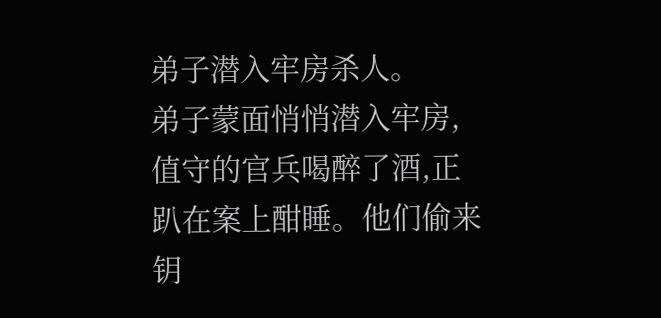弟子潜入牢房杀人。
弟子蒙面悄悄潜入牢房,值守的官兵喝醉了酒,正趴在案上酣睡。他们偷来钥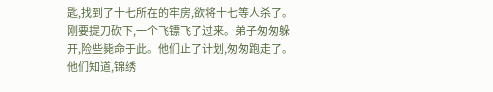匙,找到了十七所在的牢房,欲将十七等人杀了。
刚要提刀砍下,一个飞镖飞了过来。弟子匆匆躲开,险些毙命于此。他们止了计划,匆匆跑走了。他们知道,锦绣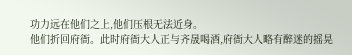功力远在他们之上,他们压根无法近身。
他们折回府衙。此时府衙大人正与齐晟喝酒,府衙大人略有醉迷的摇晃